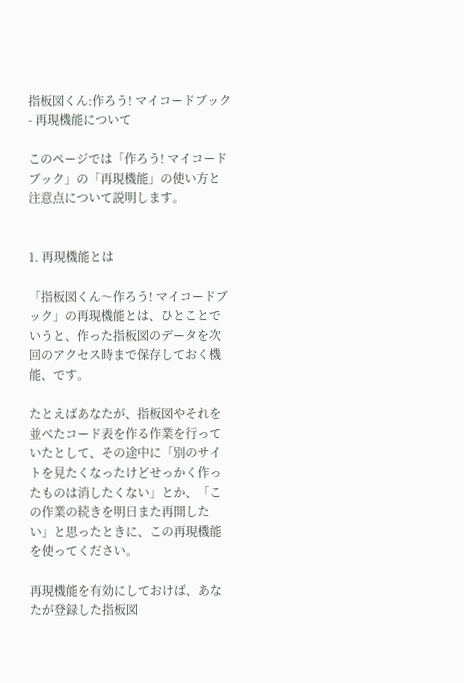指板図くん:作ろう! マイコードブック - 再現機能について

このページでは「作ろう! マイコードブック」の「再現機能」の使い方と注意点について説明します。


1. 再現機能とは

「指板図くん〜作ろう! マイコードブック」の再現機能とは、ひとことでいうと、作った指板図のデータを次回のアクセス時まで保存しておく機能、です。

たとえばあなたが、指板図やそれを並べたコード表を作る作業を行っていたとして、その途中に「別のサイトを見たくなったけどせっかく作ったものは消したくない」とか、「この作業の続きを明日また再開したい」と思ったときに、この再現機能を使ってください。

再現機能を有効にしておけば、あなたが登録した指板図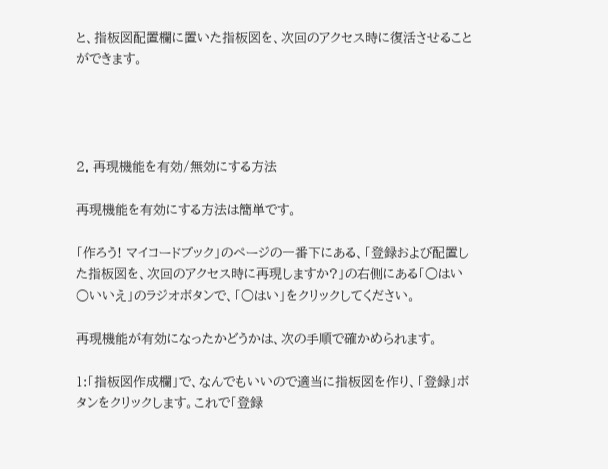と、指板図配置欄に置いた指板図を、次回のアクセス時に復活させることができます。




2. 再現機能を有効/無効にする方法

再現機能を有効にする方法は簡単です。

「作ろう! マイコードブック」のページの一番下にある、「登録および配置した指板図を、次回のアクセス時に再現しますか?」の右側にある「○はい ○いいえ」のラジオボタンで、「○はい」をクリックしてください。

再現機能が有効になったかどうかは、次の手順で確かめられます。

1:「指板図作成欄」で、なんでもいいので適当に指板図を作り、「登録」ボタンをクリックします。これで「登録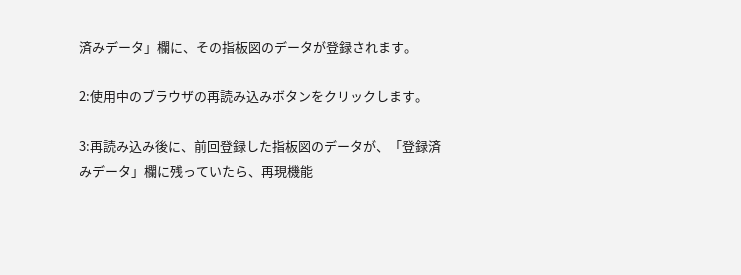済みデータ」欄に、その指板図のデータが登録されます。

2:使用中のブラウザの再読み込みボタンをクリックします。

3:再読み込み後に、前回登録した指板図のデータが、「登録済みデータ」欄に残っていたら、再現機能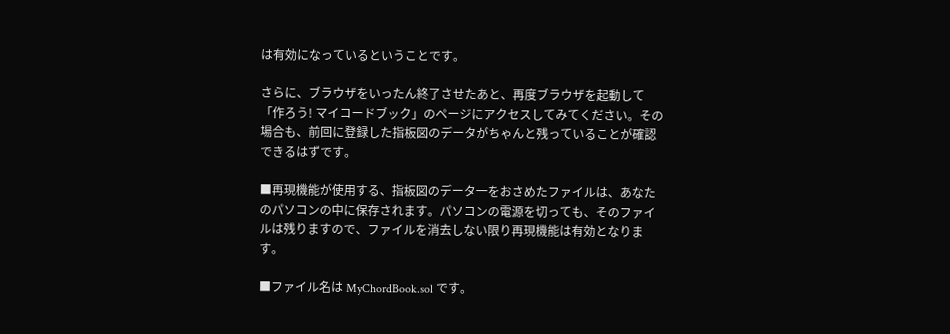は有効になっているということです。

さらに、ブラウザをいったん終了させたあと、再度ブラウザを起動して「作ろう! マイコードブック」のページにアクセスしてみてください。その場合も、前回に登録した指板図のデータがちゃんと残っていることが確認できるはずです。

■再現機能が使用する、指板図のデータ一をおさめたファイルは、あなたのパソコンの中に保存されます。パソコンの電源を切っても、そのファイルは残りますので、ファイルを消去しない限り再現機能は有効となります。

■ファイル名は MyChordBook.sol です。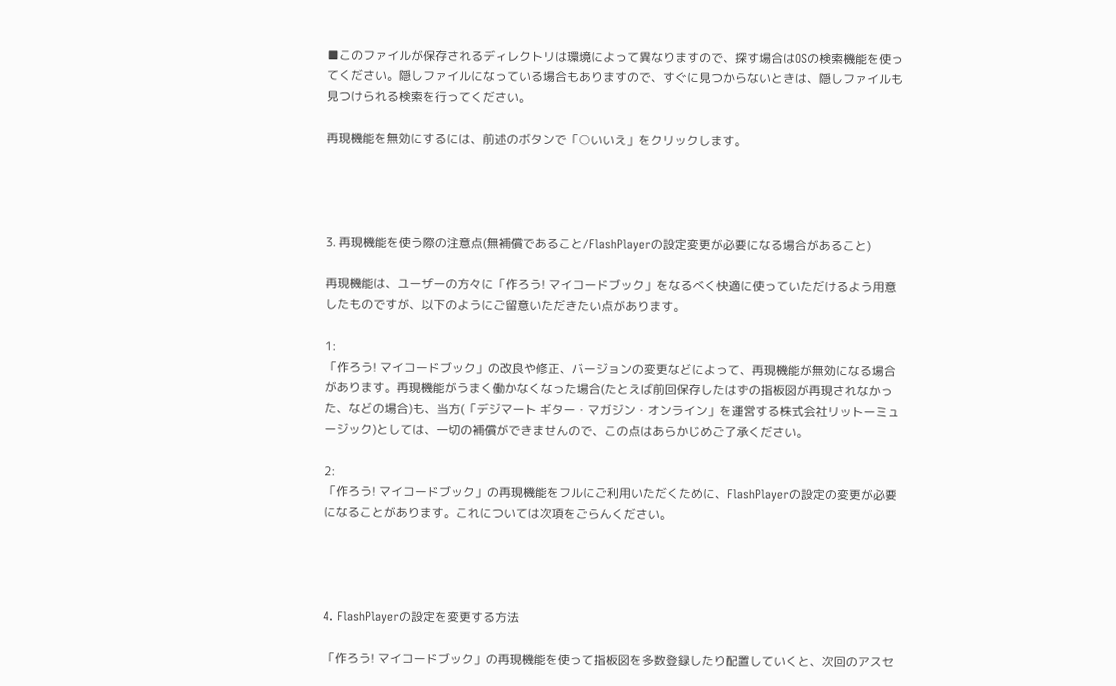■このファイルが保存されるディレクトリは環境によって異なりますので、探す場合はOSの検索機能を使ってください。隠しファイルになっている場合もありますので、すぐに見つからないときは、隠しファイルも見つけられる検索を行ってください。

再現機能を無効にするには、前述のボタンで「○いいえ」をクリックします。




3. 再現機能を使う際の注意点(無補償であること/FlashPlayerの設定変更が必要になる場合があること)

再現機能は、ユーザーの方々に「作ろう! マイコードブック」をなるべく快適に使っていただけるよう用意したものですが、以下のようにご留意いただきたい点があります。

1:
「作ろう! マイコードブック」の改良や修正、バージョンの変更などによって、再現機能が無効になる場合があります。再現機能がうまく働かなくなった場合(たとえば前回保存したはずの指板図が再現されなかった、などの場合)も、当方(「デジマート ギター・マガジン・オンライン」を運営する株式会社リットーミュージック)としては、一切の補償ができませんので、この点はあらかじめご了承ください。

2:
「作ろう! マイコードブック」の再現機能をフルにご利用いただくために、FlashPlayerの設定の変更が必要になることがあります。これについては次項をごらんください。




4. FlashPlayerの設定を変更する方法

「作ろう! マイコードブック」の再現機能を使って指板図を多数登録したり配置していくと、次回のアスセ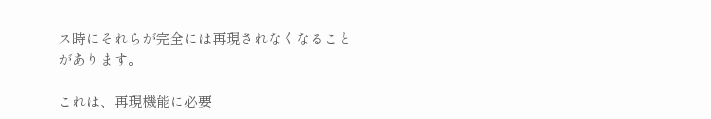ス時にそれらが完全には再現されなくなることがあります。

これは、再現機能に必要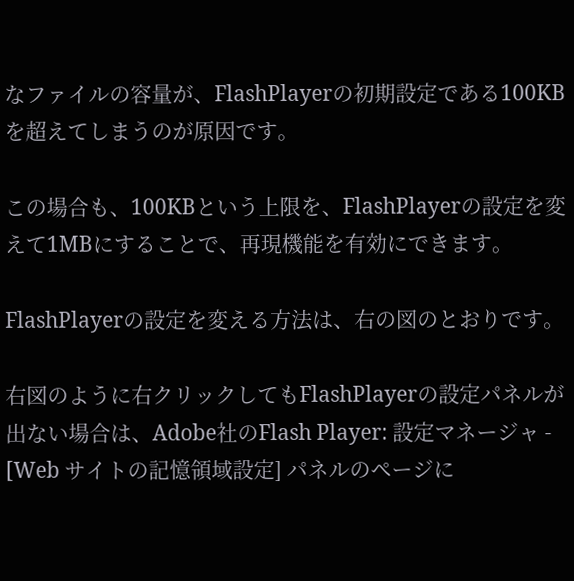なファイルの容量が、FlashPlayerの初期設定である100KBを超えてしまうのが原因です。

この場合も、100KBという上限を、FlashPlayerの設定を変えて1MBにすることで、再現機能を有効にできます。

FlashPlayerの設定を変える方法は、右の図のとおりです。

右図のように右クリックしてもFlashPlayerの設定パネルが出ない場合は、Adobe社のFlash Player: 設定マネージャ - [Web サイトの記憶領域設定] パネルのページに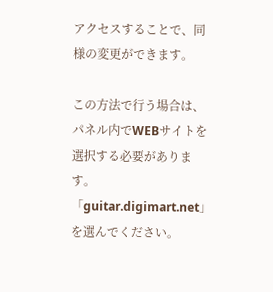アクセスすることで、同様の変更ができます。

この方法で行う場合は、パネル内でWEBサイトを選択する必要があります。「guitar.digimart.net」を選んでください。